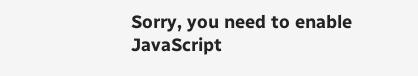Sorry, you need to enable JavaScript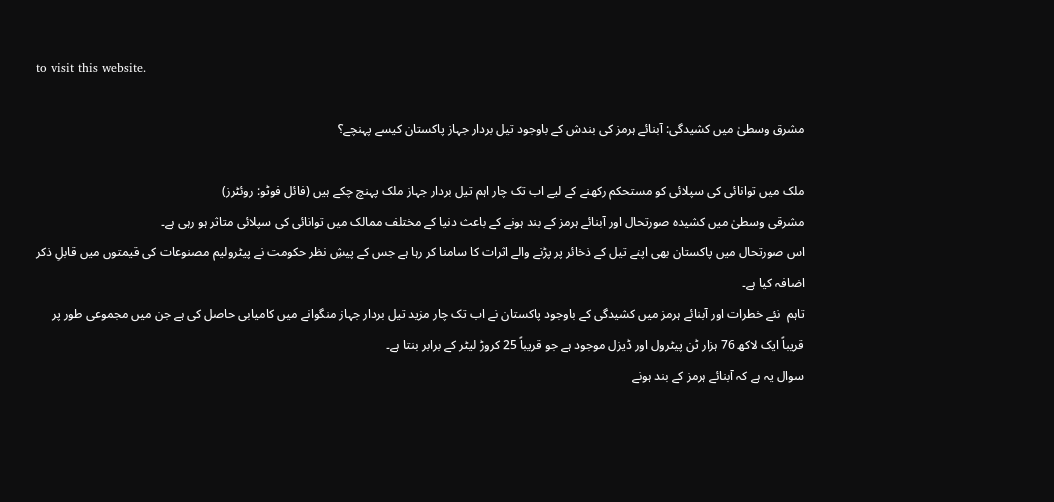to visit this website.

مشرق وسطیٰ میں کشیدگی: آبنائے ہرمز کی بندش کے باوجود تیل بردار جہاز پاکستان کیسے پہنچے؟

ملک میں توانائی کی سپلائی کو مستحکم رکھنے کے لیے اب تک چار اہم تیل بردار جہاز ملک پہنچ چکے ہیں (فائل فوٹو: روئٹرز)
مشرقی وسطیٰ میں کشیدہ صورتحال اور آبنائے ہرمز کے بند ہونے کے باعث دنیا کے مختلف ممالک میں توانائی کی سپلائی متاثر ہو رہی ہے۔
اس صورتحال میں پاکستان بھی اپنے تیل کے ذخائر پر پڑنے والے اثرات کا سامنا کر رہا ہے جس کے پیشِ نظر حکومت نے پیٹرولیم مصنوعات کی قیمتوں میں قابلِ ذکر اضافہ کیا ہے۔
تاہم  نئے خطرات اور آبنائے ہرمز میں کشیدگی کے باوجود پاکستان نے اب تک چار مزید تیل بردار جہاز منگوانے میں کامیابی حاصل کی ہے جن میں مجموعی طور پر قریباً ایک لاکھ 76 ہزار ٹن پیٹرول اور ڈیزل موجود ہے جو قریباً 25 کروڑ لیٹر کے برابر بنتا ہے۔
سوال یہ ہے کہ آبنائے ہرمز کے بند ہونے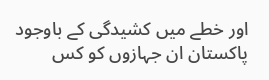اور خطے میں کشیدگی کے باوجود پاکستان ان جہازوں کو کس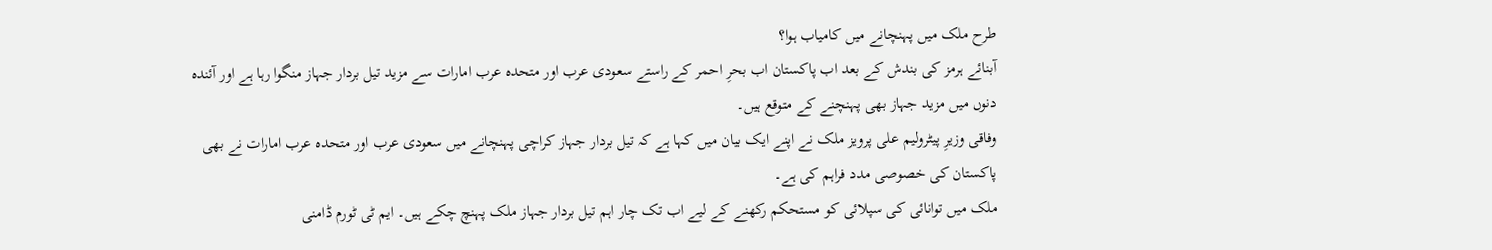طرح ملک میں پہنچانے میں کامیاب ہوا؟
آبنائے ہرمز کی بندش کے بعد اب پاکستان اب بحرِ احمر کے راستے سعودی عرب اور متحدہ عرب امارات سے مزید تیل بردار جہاز منگوا رہا ہے اور آئندہ دنوں میں مزید جہاز بھی پہنچنے کے متوقع ہیں۔
وفاقی وزیرِ پیٹرولیم علی پرویز ملک نے اپنے ایک بیان میں کہا ہے کہ تیل بردار جہاز کراچی پہنچانے میں سعودی عرب اور متحدہ عرب امارات نے بھی پاکستان کی خصوصی مدد فراہم کی ہے۔
ملک میں توانائی کی سپلائی کو مستحکم رکھنے کے لیے اب تک چار اہم تیل بردار جہاز ملک پہنچ چکے ہیں۔ ایم ٹی ٹورم ڈامنی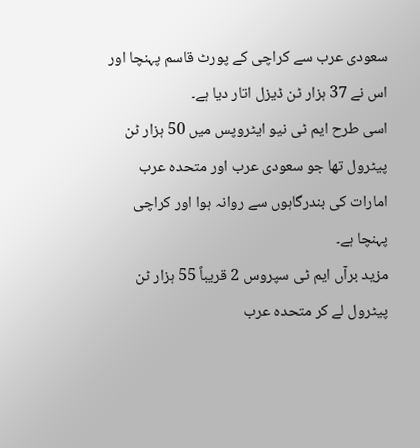سعودی عرب سے کراچی کے پورٹ قاسم پہنچا اور اس نے 37 ہزار ٹن ڈیزل اتار دیا ہے۔
اسی طرح ایم ٹی نیو ایٹروپس میں 50 ہزار ٹن پیٹرول تھا جو سعودی عرب اور متحدہ عرب امارات کی بندرگاہوں سے روانہ ہوا اور کراچی پہنچا ہے۔
مزید برآں ایم ٹی سپروس 2 قریباً 55 ہزار ٹن پیٹرول لے کر متحدہ عرب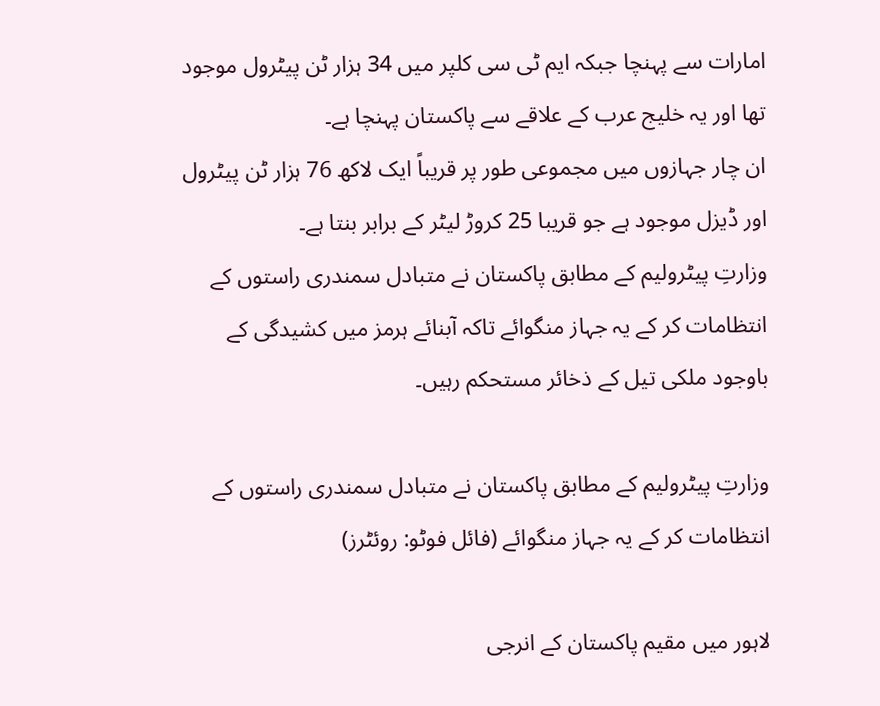امارات سے پہنچا جبکہ ایم ٹی سی کلپر میں 34 ہزار ٹن پیٹرول موجود تھا اور یہ خلیج عرب کے علاقے سے پاکستان پہنچا ہے۔
ان چار جہازوں میں مجموعی طور پر قریباً ایک لاکھ 76 ہزار ٹن پیٹرول اور ڈیزل موجود ہے جو قریبا 25 کروڑ لیٹر کے برابر بنتا ہے۔
وزارتِ پیٹرولیم کے مطابق پاکستان نے متبادل سمندری راستوں کے انتظامات کر کے یہ جہاز منگوائے تاکہ آبنائے ہرمز میں کشیدگی کے باوجود ملکی تیل کے ذخائر مستحکم رہیں۔

وزارتِ پیٹرولیم کے مطابق پاکستان نے متبادل سمندری راستوں کے انتظامات کر کے یہ جہاز منگوائے (فائل فوٹو: روئٹرز)

لاہور میں مقیم پاکستان کے انرجی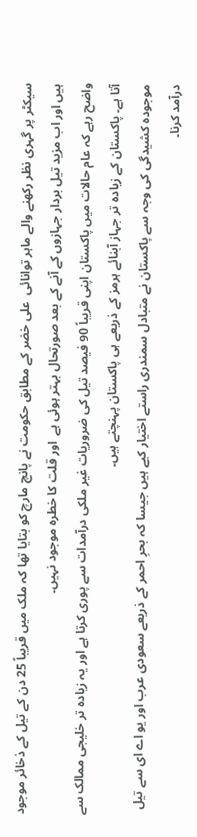سیکٹر پر گہری نظر رکھنے والے ماہر توانائی  علی خضر کے مطابق حکومت نے پانچ مارچ کو بتایا تھا کہ ملک میں قریباً 25 دن کے تیل کے ذخائر موجود ہیں اور اب مزید تیل بردار جہازوں کے آنے کے بعد صورتحال بہتر ہوئی ہے  اور قلت کا خطرہ موجود نہیں۔
واضح رہے کہ عام حالات میں پاکستان اپنی قریباً 90 فیصد تیل کی ضروریات غیر ملکی درآمدات سے پوری کرتا ہے اور یہ زیادہ تر خلیجی ممالک سے آتا ہے۔ پاکستان کے زیادہ تر جہاز آبنائے ہرمز کے ذریعے ہی پاکستان پہنچتے ہیں۔
موجودہ کشیدگی کی وجہ سے پاکستان نے متبادل سمندری راستے اختیار کیے ہیں جیسا کہ بحرِ احمر کے ذریعے سعودی عرب اور یو اے ای سے تیل درآمد کرنا۔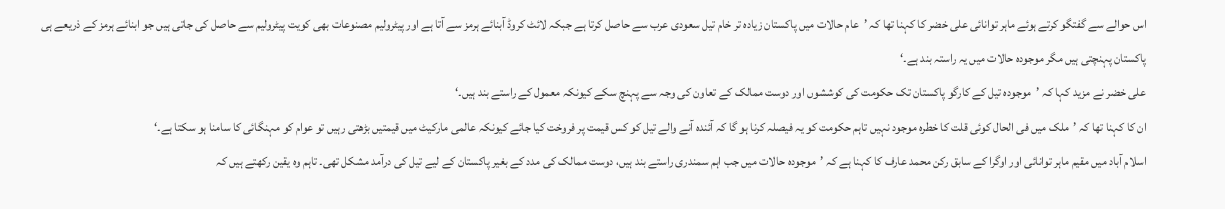اس حوالے سے گفتگو کرتے ہوئے ماہر توانائی علی خضر کا کہنا تھا کہ ’عام حالات میں پاکستان زیادہ تر خام تیل سعودی عرب سے حاصل کرتا ہے جبکہ لائٹ کروڈ آبنائے ہرمز سے آتا ہے اور پیٹرولیم مصنوعات بھی کویت پیٹرولیم سے حاصل کی جاتی ہیں جو ابنائے ہرمز کے ذریعے ہی پاکستان پہنچتی ہیں مگر موجودہ حالات میں یہ راستہ بند ہے۔‘
علی خضر نے مزید کہا کہ ’موجودہ تیل کے کارگو پاکستان تک حکومت کی کوششوں اور دوست ممالک کے تعاون کی وجہ سے پہنچ سکے کیونکہ معمول کے راستے بند ہیں۔‘
ان کا کہنا تھا کہ ’ملک میں فی الحال کوئی قلت کا خطرہ موجود نہیں تاہم حکومت کو یہ فیصلہ کرنا ہو گا کہ آئندہ آنے والے تیل کو کس قیمت پر فروخت کیا جائے کیونکہ عالمی مارکیٹ میں قیمتیں بڑھتی رہیں تو عوام کو مہنگائی کا سامنا ہو سکتا ہے۔‘
اسلام آباد میں مقیم ماہر توانائی اور اوگرا کے سابق رکن محمد عارف کا کہنا ہے کہ ’موجودہ حالات میں جب اہم سمندری راستے بند ہیں، دوست ممالک کی مدد کے بغیر پاکستان کے لیے تیل کی درآمد مشکل تھی۔ تاہم وہ یقین رکھتے ہیں کہ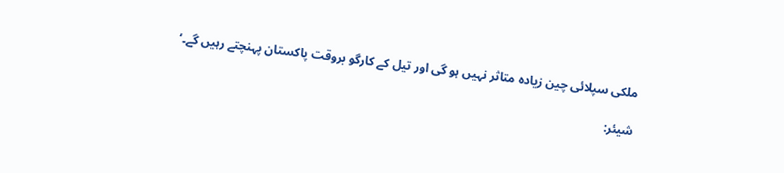ملکی سپلائی چین زیادہ متاثر نہیں ہو گی اور تیل کے کارگو بروقت پاکستان پہنچتے رہیں گے۔‘

شیئر: